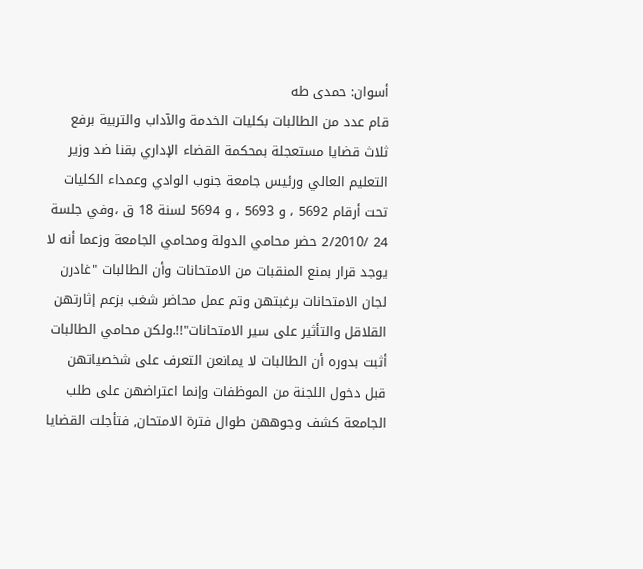أسوان: حمدى طه
قام عدد من الطالبات بكليات الخدمة والآداب والتربية برفع ثلاث قضايا مستعجلة بمحكمة القضاء الإداري بقنا ضد وزير التعليم العالي ورئيس جامعة جنوب الوادي وعمداء الكليات تحت أرقام 5692 ، و 5693 ، و 5694 لسنة 18 ق ،وفي جلسة 24 /2/2010 حضر محامي الدولة ومحامي الجامعة وزعما أنه لا يوجد قرار بمنع المنقبات من الامتحانات وأن الطالبات "غادرن لجان الامتحانات برغبتهن وتم عمل محاضر شغب بزعم إثارتهن القلاقل والتأثير على سير الامتحانات"!!.ولكن محامي الطالبات أثبت بدوره أن الطالبات لا يمانعن التعرف على شخصياتهن قبل دخول اللجنة من الموظفات وإنما اعتراضهن على طلب الجامعة كشف وجوههن طوال فترة الامتحان, فتأجلت القضايا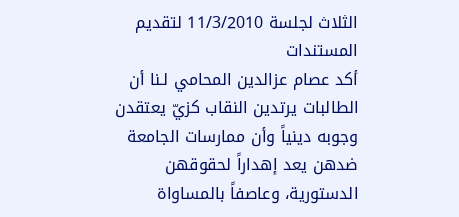الثلاث لجلسة 11/3/2010 لتقديم المستندات
أكد عصام عزالدين المحامي لـنا أن الطالبات يرتدين النقاب كزيّ يعتقدن وجوبه دينياً وأن ممارسات الجامعة ضدهن يعد إهداراً لحقوقهن الدستورية، وعاصفاً بالمساواة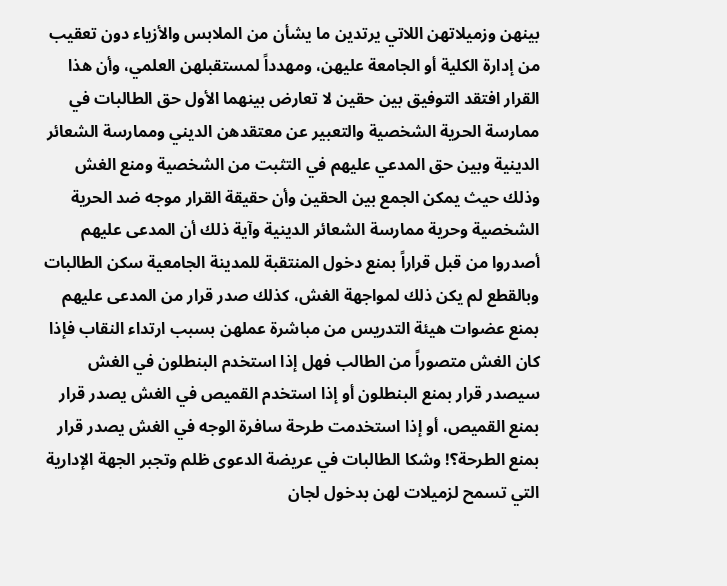بينهن وزميلاتهن اللاتي يرتدين ما يشأن من الملابس والأزياء دون تعقيب من إدارة الكلية أو الجامعة عليهن، ومهدداً لمستقبلهن العلمي، وأن هذا القرار افتقد التوفيق بين حقين لا تعارض بينهما الأول حق الطالبات في ممارسة الحرية الشخصية والتعبير عن معتقدهن الديني وممارسة الشعائر الدينية وبين حق المدعي عليهم في التثبت من الشخصية ومنع الغش وذلك حيث يمكن الجمع بين الحقين وأن حقيقة القرار موجه ضد الحرية الشخصية وحرية ممارسة الشعائر الدينية وآية ذلك أن المدعى عليهم أصدروا من قبل قراراً بمنع دخول المنتقبة للمدينة الجامعية سكن الطالبات وبالقطع لم يكن ذلك لمواجهة الغش، كذلك صدر قرار من المدعى عليهم بمنع عضوات هيئة التدريس من مباشرة عملهن بسبب ارتداء النقاب فإذا كان الغش متصوراً من الطالب فهل إذا استخدم البنطلون في الغش سيصدر قرار بمنع البنطلون أو إذا استخدم القميص في الغش يصدر قرار بمنع القميص، أو إذا استخدمت طرحة سافرة الوجه في الغش يصدر قرار بمنع الطرحة؟! وشكا الطالبات في عريضة الدعوى ظلم وتجبر الجهة الإدارية التي تسمح لزميلات لهن بدخول لجان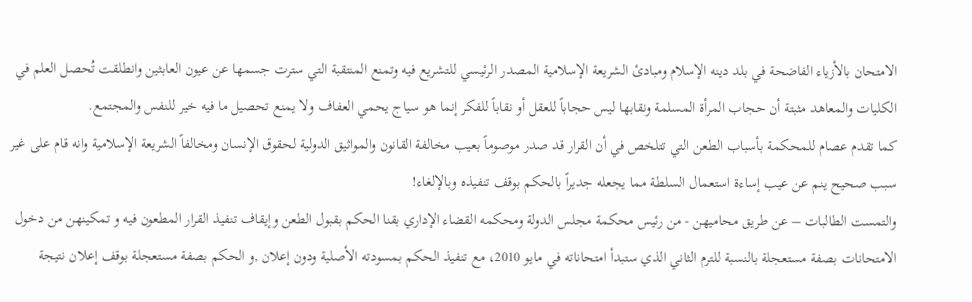الامتحان بالأزياء الفاضحة في بلد دينه الإسلام ومبادئ الشريعة الإسلامية المصدر الرئيسي للتشريع فيه وتمنع المنتقبة التي سترت جسمها عن عيون العابثين وانطلقت تُحصل العلم في الكليات والمعاهد مثبتة أن حجاب المرأة المسلمة ونقابها ليس حجاباً للعقل أو نقاباً للفكر إنما هو سياج يحمي العفاف ولا يمنع تحصيل ما فيه خير للنفس والمجتمع.
كما تقدم عصام للمحكمة بأسباب الطعن التي تتلخص في أن القرار قد صدر موصوماً بعيب مخالفة القانون والمواثيق الدولية لحقوق الإنسان ومخالفاً الشريعة الإسلامية وانه قام على غير سبب صحيح ينم عن عيب إساءة استعمال السلطة مما يجعله جديراً بالحكم بوقف تنفيذه وبالإلغاء!
والتمست الطالبات – عن طريق محاميهن - من رئيس محكمة مجلس الدولة ومحكمه القضاء الإداري بقنا الحكم بقبول الطعن وإيقاف تنفيذ القرار المطعون فيه و تمكينهن من دخول الامتحانات بصفة مستعجلة بالنسبة للترم الثاني الذي ستبدأ امتحاناته في مايو 2010، مع تنفيذ الحكم بمسودته الأصلية ودون إعلان ,و الحكم بصفة مستعجلة بوقف إعلان نتيجة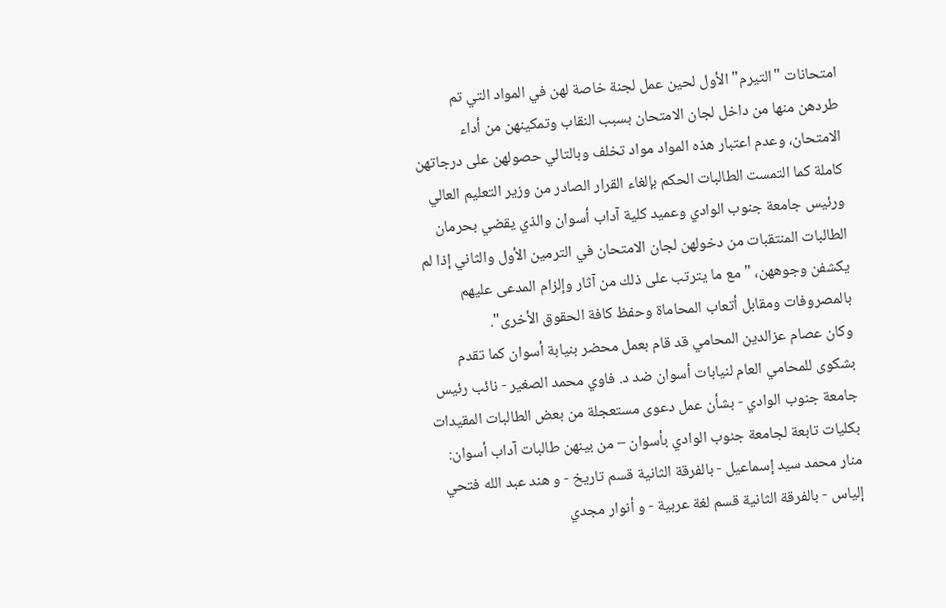امتحانات "التيرم" الأول لحين عمل لجنة خاصة لهن في المواد التي تم طردهن منها من داخل لجان الامتحان بسبب النقاب وتمكينهن من أداء الامتحان، وعدم اعتبار هذه المواد مواد تخلف وبالتالي حصولهن على درجاتهن كاملة كما التمست الطالبات الحكم بإلغاء القرار الصادر من وزير التعليم العالي ورئيس جامعة جنوب الوادي وعميد كلية آداب أسوان والذي يقضي بحرمان الطالبات المنتقبات من دخولهن لجان الامتحان في الترمين الأول والثاني إذا لم يكشفن وجوههن، "مع ما يترتب على ذلك من آثار وإلزام المدعى عليهم بالمصروفات ومقابل أتعاب المحاماة وحفظ كافة الحقوق الأخرى".
وكان عصام عزالدين المحامي قد قام بعمل محضر بنيابة أسوان كما تقدم بشكوى للمحامي العام لنيابات أسوان ضد د. فاوي محمد الصغير - نائب رئيس جامعة جنوب الوادي - بشأن عمل دعوى مستعجلة من بعض الطالبات المقيدات بكليات تابعة لجامعة جنوب الوادي بأسوان – من بينهن طالبات آداب أسوان: منار محمد سيد إسماعيل - بالفرقة الثانية قسم تاريخ - و هند عبد الله فتحي إلياس - بالفرقة الثانية قسم لغة عربية - و أنوار مجدي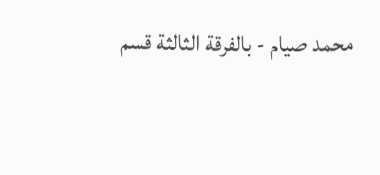محمد صيام - بالفرقة الثالثة قسم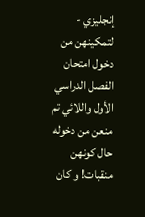إنجليزي - لتمكينهن من دخول امتحان الفصل الدراسي الأول واللائي تم منعن من دخوله حال كونهن منقبات! و كان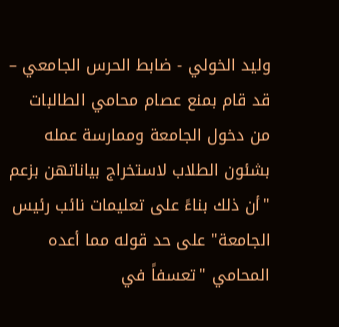وليد الخولي - ضابط الحرس الجامعي – قد قام بمنع عصام محامي الطالبات من دخول الجامعة وممارسة عمله بشئون الطلاب لاستخراج بياناتهن بزعم "أن ذلك بناءً على تعليمات نائب رئيس الجامعة" على حد قوله مما أعده المحامي "تعسفاً في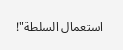استعمال السلطة"!